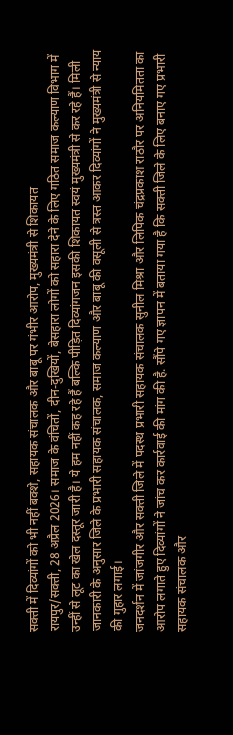सक्ती में दिव्यांगों को भी नहीं बक्शे, सहायक संचालक और बाबू पर गंभीर आरोप, मुख्यमंत्री से शिकायत
रायपुर/सक्ती, 28 अप्रैल 2026। समाज के वंचितों, दीन-दुखियों, बेसहारा लोगों को सहारा देने के लिए गठित समाज कल्याण विभाग में उन्हीं से लूट का खेल दस्तूर जारी है। ये हम नहीं कह रहे हैं बल्कि पीड़ित दिव्यांगजन इसकी शिकायत स्वयं मुख्यमंत्री से कर रहे हैं। मिली जानकारी के अनुसार जिले के प्रभारी सहायक संचालक, समाज कल्याण और बाबू की वसूली से त्रस्त आकर दिव्यांगों ने मुख्यमंत्री से न्याय की गुहार लगाई।
जनदर्शन में जांजगीर और सक्ती जिले में पदस्थ प्रभारी सहायक संचालक सुनील मिश्रा और लिपिक चंद्रप्रकाश राठौर पर अनियमितता का आरोप लगाते हुए दिव्यांगों ने जांच कर कार्रवाई की मांग की है. सौंपे गए ज्ञापन में बताया गया है कि सक्ती जिले के लिए बनाए गए प्रभारी सहायक संचालक और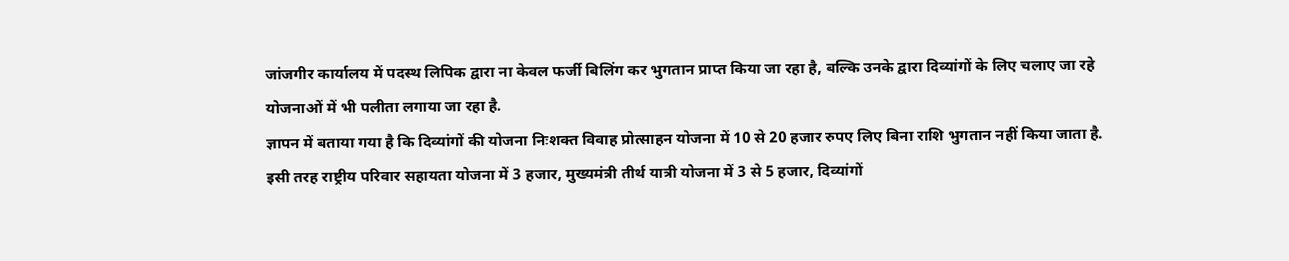जांजगीर कार्यालय में पदस्थ लिपिक द्वारा ना केवल फर्जी बिलिंग कर भुगतान प्राप्त किया जा रहा है, बल्कि उनके द्वारा दिव्यांगों के लिए चलाए जा रहे योजनाओं में भी पलीता लगाया जा रहा है.
ज्ञापन में बताया गया है कि दिव्यांगों की योजना निःशक्त विवाह प्रोत्साहन योजना में 10 से 20 हजार रुपए लिए बिना राशि भुगतान नहीं किया जाता है. इसी तरह राष्ट्रीय परिवार सहायता योजना में 3 हजार, मुख्यमंत्री तीर्थ यात्री योजना में 3 से 5 हजार, दिव्यांगों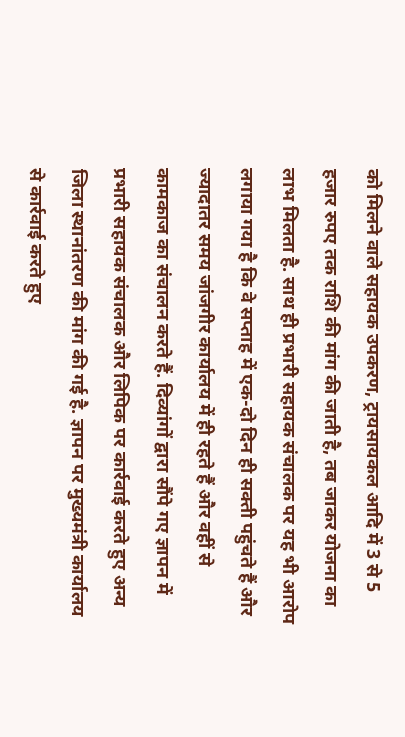को मिलने वाले सहायक उपकरण, ट्रायसायकल आदि में 3 से 5 हजार रुपए तक राशि की मांग की जाती है, तब जाकर योजना का लाभ मिलता है. साथ ही प्रभारी सहायक संचालक पर यह भी आरोप लगाया गया है कि वे सप्ताह में एक-दो दिन ही सक्ती पहुंचते हैं और ज्यादातर समय जांजगीर कार्यालय में ही रहते हैं और वहीं से कामकाज का संचालन करते हैं. दिव्यांगों द्वारा सौंपे गए ज्ञापन में प्रभारी सहायक संचालक और लिपिक पर कार्रवाई करते हुए अन्य जिला स्थानांतरण की मांग की गई है. ज्ञापन पर मुख्यमंत्री कार्यालय से कार्रवाई करते हुए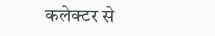कलेक्टर से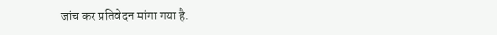जांच कर प्रतिवेदन मांगा गया है.